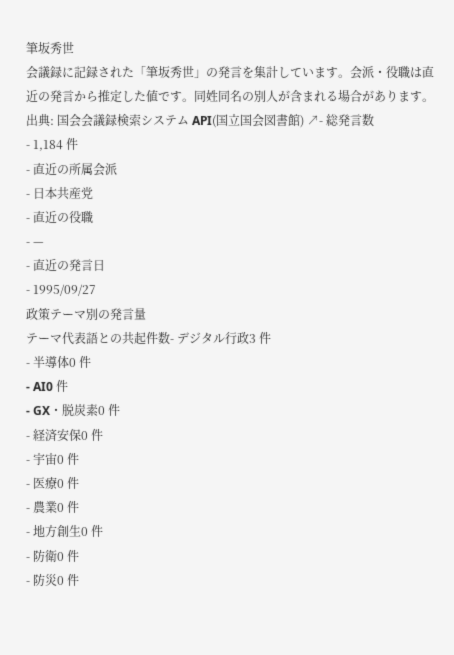筆坂秀世
会議録に記録された「筆坂秀世」の発言を集計しています。会派・役職は直近の発言から推定した値です。同姓同名の別人が含まれる場合があります。
出典: 国会会議録検索システム API(国立国会図書館) ↗- 総発言数
- 1,184 件
- 直近の所属会派
- 日本共産党
- 直近の役職
- —
- 直近の発言日
- 1995/09/27
政策テーマ別の発言量
テーマ代表語との共起件数- デジタル行政3 件
- 半導体0 件
- AI0 件
- GX・脱炭素0 件
- 経済安保0 件
- 宇宙0 件
- 医療0 件
- 農業0 件
- 地方創生0 件
- 防衛0 件
- 防災0 件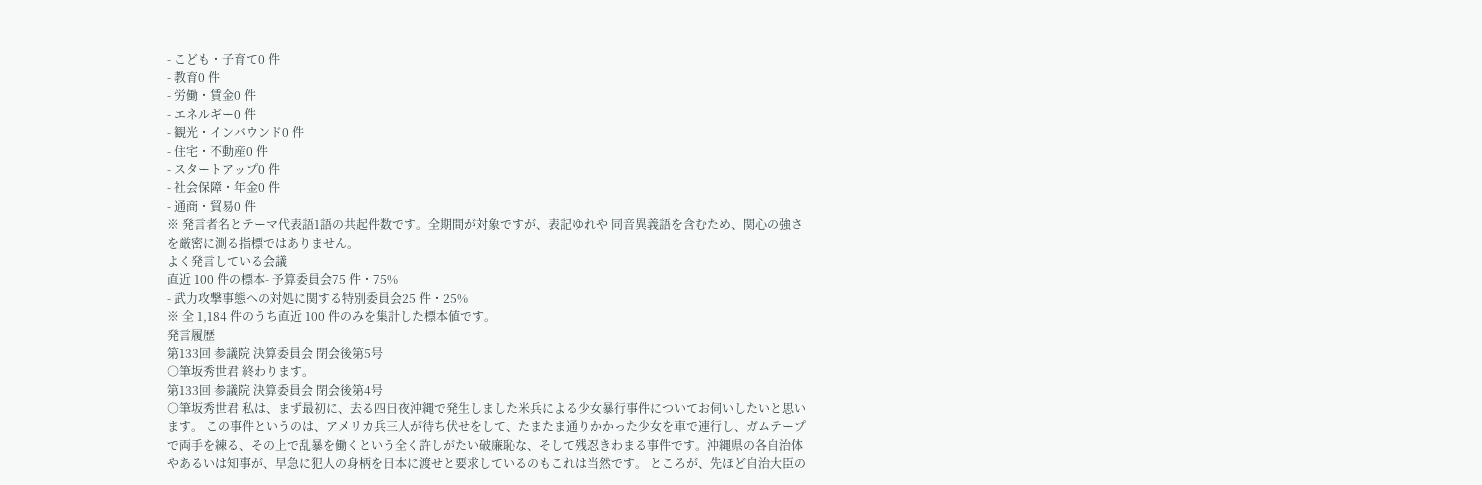- こども・子育て0 件
- 教育0 件
- 労働・賃金0 件
- エネルギー0 件
- 観光・インバウンド0 件
- 住宅・不動産0 件
- スタートアップ0 件
- 社会保障・年金0 件
- 通商・貿易0 件
※ 発言者名とテーマ代表語1語の共起件数です。全期間が対象ですが、表記ゆれや 同音異義語を含むため、関心の強さを厳密に測る指標ではありません。
よく発言している会議
直近 100 件の標本- 予算委員会75 件・75%
- 武力攻撃事態への対処に関する特別委員会25 件・25%
※ 全 1,184 件のうち直近 100 件のみを集計した標本値です。
発言履歴
第133回 参議院 決算委員会 閉会後第5号
○筆坂秀世君 終わります。
第133回 参議院 決算委員会 閉会後第4号
○筆坂秀世君 私は、まず最初に、去る四日夜沖縄で発生しました米兵による少女暴行事件についてお伺いしたいと思います。 この事件というのは、アメリカ兵三人が待ち伏せをして、たまたま通りかかった少女を車で連行し、ガムテープで両手を練る、その上で乱暴を働くという全く許しがたい破廉恥な、そして残忍きわまる事件です。沖縄県の各自治体やあるいは知事が、早急に犯人の身柄を日本に渡せと要求しているのもこれは当然です。 ところが、先ほど自治大臣の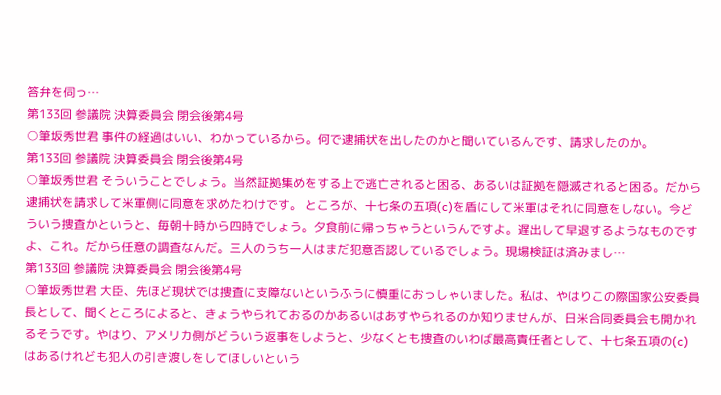答弁を伺っ…
第133回 参議院 決算委員会 閉会後第4号
○筆坂秀世君 事件の経過はいい、わかっているから。何で逮捕状を出したのかと聞いているんです、請求したのか。
第133回 参議院 決算委員会 閉会後第4号
○筆坂秀世君 そういうことでしょう。当然証拠集めをする上で逃亡されると困る、あるいは証拠を隠滅されると困る。だから逮捕状を請求して米軍側に同意を求めたわけです。 ところが、十七条の五項(c)を盾にして米軍はそれに同意をしない。今どういう捜査かというと、毎朝十時から四時でしょう。夕食前に帰っちゃうというんですよ。遅出して早退するようなものですよ、これ。だから任意の調査なんだ。三人のうち一人はまだ犯意否認しているでしょう。現場検証は済みまし…
第133回 参議院 決算委員会 閉会後第4号
○筆坂秀世君 大臣、先ほど現状では捜査に支障ないというふうに慎重におっしゃいました。私は、やはりこの際国家公安委員長として、聞くところによると、きょうやられておるのかあるいはあすやられるのか知りませんが、日米合同委員会も開かれるそうです。やはり、アメリカ側がどういう返事をしようと、少なくとも捜査のいわば最高責任者として、十七条五項の(c)はあるけれども犯人の引き渡しをしてほしいという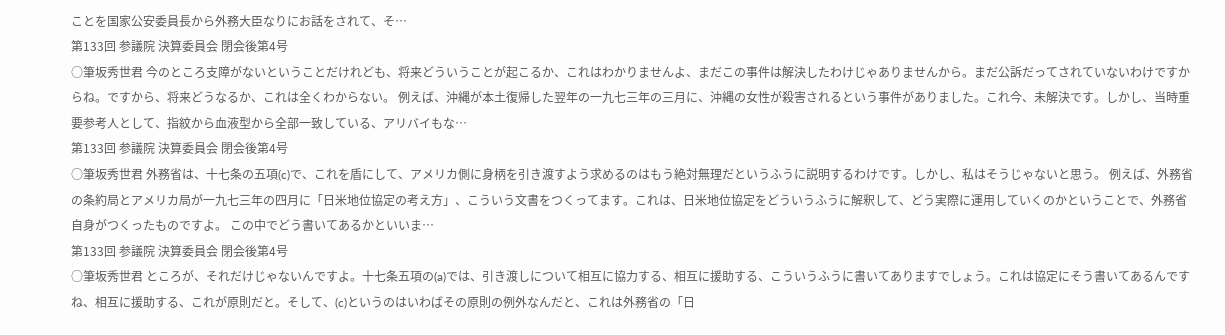ことを国家公安委員長から外務大臣なりにお話をされて、そ…
第133回 参議院 決算委員会 閉会後第4号
○筆坂秀世君 今のところ支障がないということだけれども、将来どういうことが起こるか、これはわかりませんよ、まだこの事件は解決したわけじゃありませんから。まだ公訴だってされていないわけですからね。ですから、将来どうなるか、これは全くわからない。 例えば、沖縄が本土復帰した翌年の一九七三年の三月に、沖縄の女性が殺害されるという事件がありました。これ今、未解決です。しかし、当時重要参考人として、指紋から血液型から全部一致している、アリバイもな…
第133回 参議院 決算委員会 閉会後第4号
○筆坂秀世君 外務省は、十七条の五項(c)で、これを盾にして、アメリカ側に身柄を引き渡すよう求めるのはもう絶対無理だというふうに説明するわけです。しかし、私はそうじゃないと思う。 例えば、外務省の条約局とアメリカ局が一九七三年の四月に「日米地位協定の考え方」、こういう文書をつくってます。これは、日米地位協定をどういうふうに解釈して、どう実際に運用していくのかということで、外務省自身がつくったものですよ。 この中でどう書いてあるかといいま…
第133回 参議院 決算委員会 閉会後第4号
○筆坂秀世君 ところが、それだけじゃないんですよ。十七条五項の(a)では、引き渡しについて相互に協力する、相互に援助する、こういうふうに書いてありますでしょう。これは協定にそう書いてあるんですね、相互に援助する、これが原則だと。そして、(c)というのはいわばその原則の例外なんだと、これは外務省の「日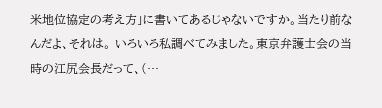米地位協定の考え方」に書いてあるじゃないですか。当たり前なんだよ、それは。 いろいろ私調べてみました。東京弁護士会の当時の江尻会長だって、(…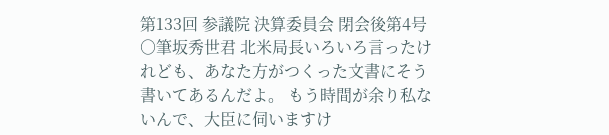第133回 参議院 決算委員会 閉会後第4号
○筆坂秀世君 北米局長いろいろ言ったけれども、あなた方がつくった文書にそう書いてあるんだよ。 もう時間が余り私ないんで、大臣に伺いますけ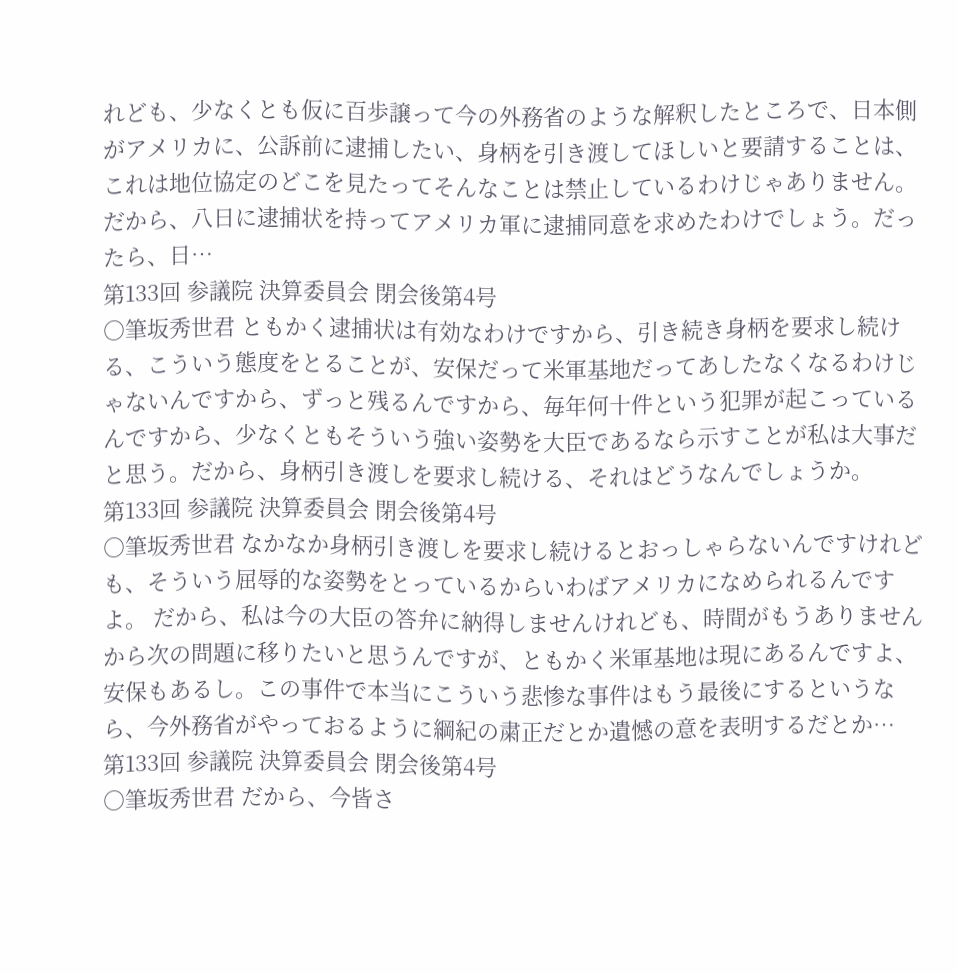れども、少なくとも仮に百歩譲って今の外務省のような解釈したところで、日本側がアメリカに、公訴前に逮捕したい、身柄を引き渡してほしいと要請することは、これは地位協定のどこを見たってそんなことは禁止しているわけじゃありません。だから、八日に逮捕状を持ってアメリカ軍に逮捕同意を求めたわけでしょう。だったら、日…
第133回 参議院 決算委員会 閉会後第4号
○筆坂秀世君 ともかく逮捕状は有効なわけですから、引き続き身柄を要求し続ける、こういう態度をとることが、安保だって米軍基地だってあしたなくなるわけじゃないんですから、ずっと残るんですから、毎年何十件という犯罪が起こっているんですから、少なくともそういう強い姿勢を大臣であるなら示すことが私は大事だと思う。だから、身柄引き渡しを要求し続ける、それはどうなんでしょうか。
第133回 参議院 決算委員会 閉会後第4号
○筆坂秀世君 なかなか身柄引き渡しを要求し続けるとおっしゃらないんですけれども、そういう屈辱的な姿勢をとっているからいわばアメリカになめられるんですよ。 だから、私は今の大臣の答弁に納得しませんけれども、時間がもうありませんから次の問題に移りたいと思うんですが、ともかく米軍基地は現にあるんですよ、安保もあるし。この事件で本当にこういう悲惨な事件はもう最後にするというなら、今外務省がやっておるように綱紀の粛正だとか遺憾の意を表明するだとか…
第133回 参議院 決算委員会 閉会後第4号
○筆坂秀世君 だから、今皆さ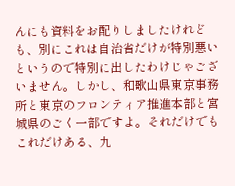んにも資料をお配りしましたけれども、別にこれは自治省だけが特別悪いというので特別に出したわけじゃございません。しかし、和歌山県東京事務所と東京のフロンティア推進本部と宮城県のごく一部ですよ。それだけでもこれだけある、九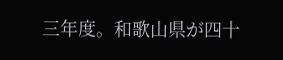三年度。和歌山県が四十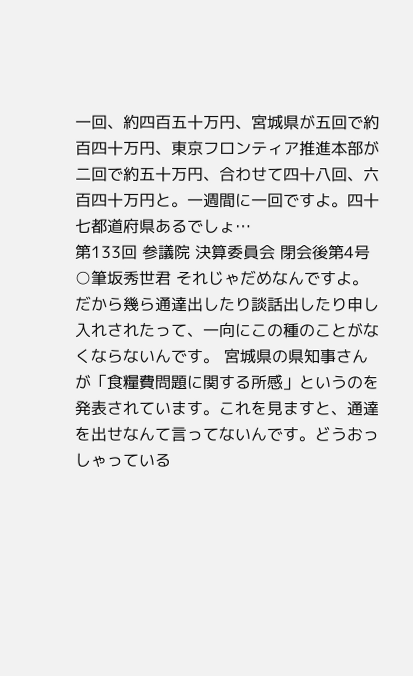一回、約四百五十万円、宮城県が五回で約百四十万円、東京フロンティア推進本部が二回で約五十万円、合わせて四十八回、六百四十万円と。一週間に一回ですよ。四十七都道府県あるでしょ…
第133回 参議院 決算委員会 閉会後第4号
○筆坂秀世君 それじゃだめなんですよ。だから幾ら通達出したり談話出したり申し入れされたって、一向にこの種のことがなくならないんです。 宮城県の県知事さんが「食糧費問題に関する所感」というのを発表されています。これを見ますと、通達を出せなんて言ってないんです。どうおっしゃっている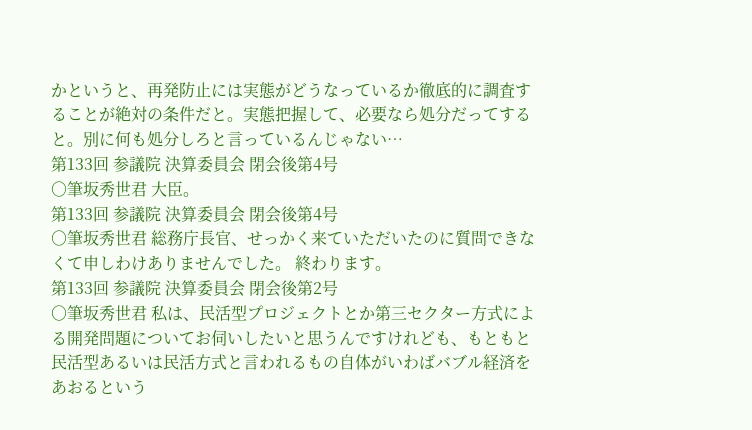かというと、再発防止には実態がどうなっているか徹底的に調査することが絶対の条件だと。実態把握して、必要なら処分だってすると。別に何も処分しろと言っているんじゃない…
第133回 参議院 決算委員会 閉会後第4号
○筆坂秀世君 大臣。
第133回 参議院 決算委員会 閉会後第4号
○筆坂秀世君 総務庁長官、せっかく来ていただいたのに質問できなくて申しわけありませんでした。 終わります。
第133回 参議院 決算委員会 閉会後第2号
○筆坂秀世君 私は、民活型プロジェクトとか第三セクター方式による開発問題についてお伺いしたいと思うんですけれども、もともと民活型あるいは民活方式と言われるもの自体がいわばバブル経済をあおるという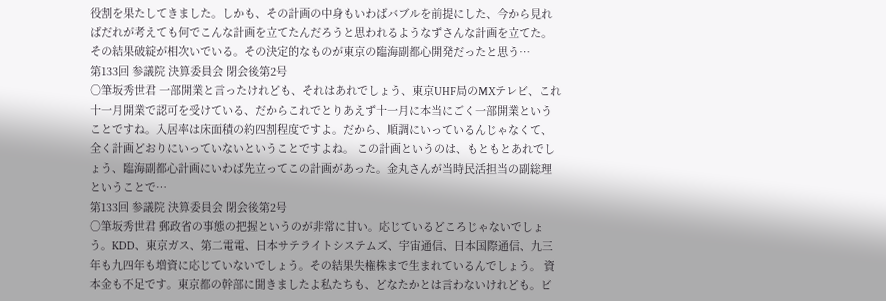役割を果たしてきました。しかも、その計画の中身もいわばバブルを前提にした、今から見ればだれが考えても何でこんな計画を立てたんだろうと思われるようなずさんな計画を立てた。その結果破綻が相次いでいる。その決定的なものが東京の臨海副都心開発だったと思う…
第133回 参議院 決算委員会 閉会後第2号
○筆坂秀世君 一部開業と言ったけれども、それはあれでしょう、東京UHF局のMXテレビ、これ十一月開業で認可を受けている、だからこれでとりあえず十一月に本当にごく一部開業ということですね。入居率は床面積の約四割程度ですよ。だから、順調にいっているんじゃなくて、全く計画どおりにいっていないということですよね。 この計画というのは、もともとあれでしょう、臨海副都心計画にいわば先立ってこの計画があった。金丸さんが当時民活担当の副総理ということで…
第133回 参議院 決算委員会 閉会後第2号
○筆坂秀世君 郵政省の事態の把握というのが非常に甘い。応じているどころじゃないでしょう。KDD、東京ガス、第二電電、日本サテライトシステムズ、宇宙通信、日本国際通信、九三年も九四年も増資に応じていないでしょう。その結果失権株まで生まれているんでしょう。 資本金も不足です。東京都の幹部に聞きましたよ私たちも、どなたかとは言わないけれども。ビ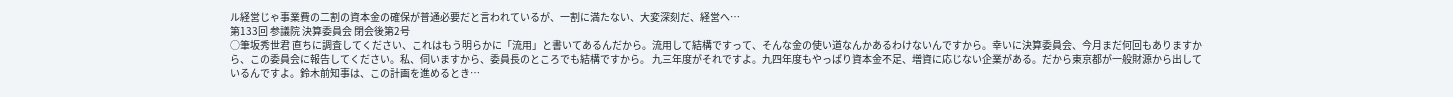ル経営じゃ事業費の二割の資本金の確保が普通必要だと言われているが、一割に満たない、大変深刻だ、経営へ…
第133回 参議院 決算委員会 閉会後第2号
○筆坂秀世君 直ちに調査してください、これはもう明らかに「流用」と書いてあるんだから。流用して結構ですって、そんな金の使い道なんかあるわけないんですから。幸いに決算委員会、今月まだ何回もありますから、この委員会に報告してください。私、伺いますから、委員長のところでも結構ですから。 九三年度がそれですよ。九四年度もやっぱり資本金不足、増資に応じない企業がある。だから東京都が一般財源から出しているんですよ。鈴木前知事は、この計画を進めるとき…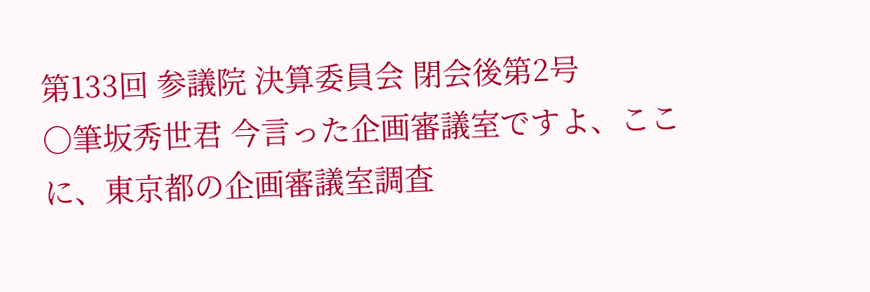第133回 参議院 決算委員会 閉会後第2号
○筆坂秀世君 今言った企画審議室ですよ、ここに、東京都の企画審議室調査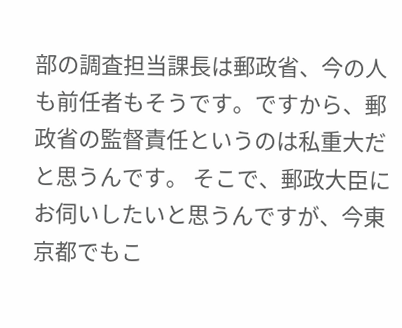部の調査担当課長は郵政省、今の人も前任者もそうです。ですから、郵政省の監督責任というのは私重大だと思うんです。 そこで、郵政大臣にお伺いしたいと思うんですが、今東京都でもこ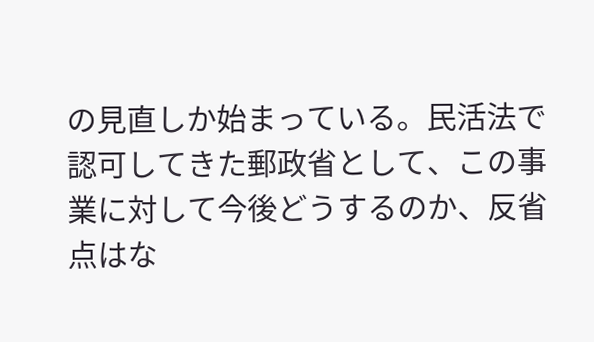の見直しか始まっている。民活法で認可してきた郵政省として、この事業に対して今後どうするのか、反省点はな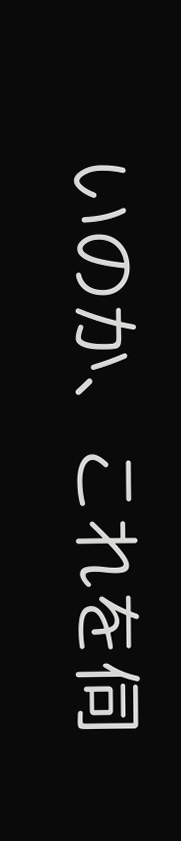いのか、これを伺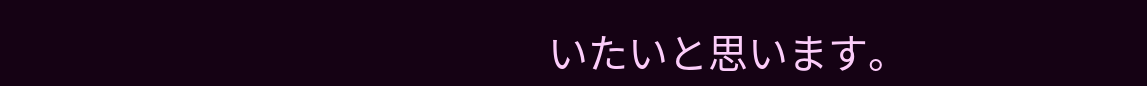いたいと思います。